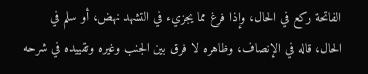الفاتحة ركع في الحال، وإذا فرغ مما يجزيء في التشهد نهض، أو سلم في الحال، قاله في الإنصاف، وظاهره لا فرق بين الجنب وغيره وتقييده في شرحه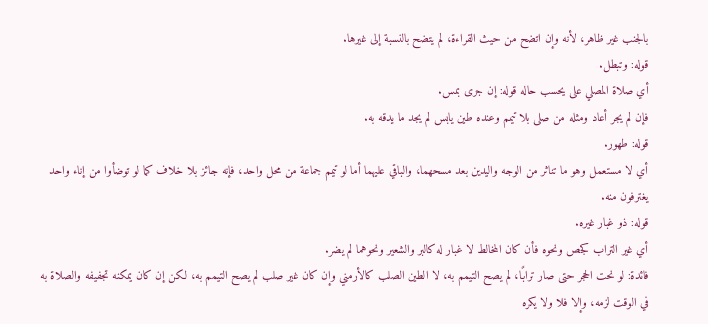بالجنب غير ظاهر، لأنه وإن اتضح من حيث القراءة، لم يتضح بالنسبة إلى غيرها.
قوله: وتبطل.
أي صلاة المصلي على يحسب حاله قوله: إن جرى بمس.
فإن لم يجر أعاد ومثله من صلى بلا تيمم وعنده طين يابس لم يجد ما يدقه به.
قوله: طهور.
أي لا مستعمل وهو ما تناثر من الوجه واليدين بعد مسحهما، والباقي عليهما أما لو تيمم جماعة من محل واحد، فإنه جائز بلا خلاف كما لو توضأوا من إناء واحد يغترفون منه.
قوله: ذو غبار غيره.
أي غير التراب كجص ونحوه فأن كان المخالط لا غبار له كالبر والشعير ونحوهما لم يضر.
فائدة: لو نحت الحجر حتى صار ترابًا، لم يصح التيمم به، لا الطين الصلب كالأرمني وإن كان غير صلب لم يصح التيمم به، لكن إن كان يمكنه تجفيفه والصلاة به في الوقت لزمه، وإلا فلا ولا يكره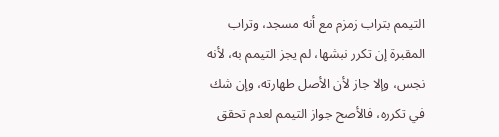التيمم بتراب زمزم مع أنه مسجد، وتراب المقبرة إن تكرر نبشها، لم يجز التيمم به، لأنه نجس، وإلا جاز لأن الأصل طهارته، وإن شك في تكرره، فالأصح جواز التيمم لعدم تحقق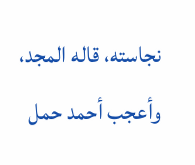نجاسته، قاله المجد، وأعجب أحمد حمل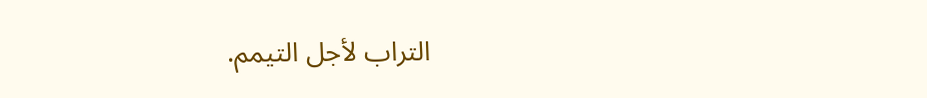التراب لأجل التيمم.